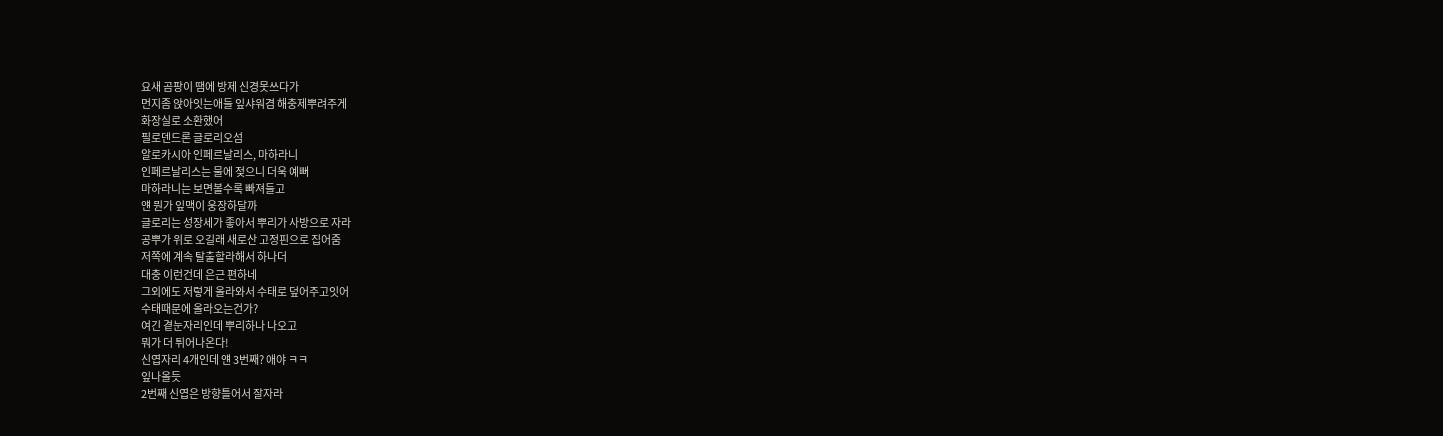요새 곰팡이 땜에 방제 신경못쓰다가
먼지좀 앉아잇는애들 잎샤워겸 해충제뿌려주게
화장실로 소환했어
필로덴드론 글로리오섬
알로카시아 인페르날리스, 마하라니
인페르날리스는 물에 젖으니 더욱 예뻐
마하라니는 보면볼수록 빠져들고
얜 뭔가 잎맥이 웅장하달까
글로리는 성장세가 좋아서 뿌리가 사방으로 자라
공뿌가 위로 오길래 새로산 고정핀으로 집어줌
저쪽에 계속 탈출할라해서 하나더
대충 이런건데 은근 편하네
그외에도 저렇게 올라와서 수태로 덮어주고잇어
수태때문에 올라오는건가?
여긴 곁눈자리인데 뿌리하나 나오고
뭐가 더 튀어나온다!
신엽자리 4개인데 얜 3번째? 애야 ㅋㅋ
잎나올듯
2번째 신엽은 방향틀어서 잘자라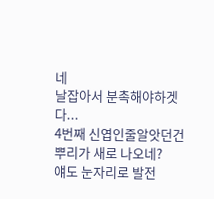네
날잡아서 분촉해야하겟다...
4번째 신엽인줄알앗던건 뿌리가 새로 나오네?
얘도 눈자리로 발전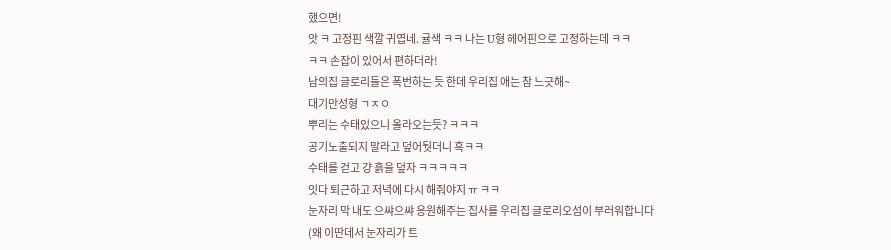했으면!
앗 ㅋ 고정핀 색깔 귀엽네. 귤색 ㅋㅋ 나는 U형 헤어핀으로 고정하는데 ㅋㅋ
ㅋㅋ 손잡이 있어서 편하더라!
남의집 글로리들은 폭번하는 듯 한데 우리집 애는 참 느긋해~
대기만성형 ㄱㅈㅇ
뿌리는 수태있으니 올라오는듯? ㅋㅋㅋ
공기노출되지 말라고 덮어둿더니 흑ㅋㅋ
수태를 걷고 걍 흙을 덮자 ㅋㅋㅋㅋㅋ
잇다 퇴근하고 저녁에 다시 해줘야지 ㅠ ㅋㅋ
눈자리 막 내도 으쌰으쌰 응원해주는 집사를 우리집 글로리오섬이 부러워합니다 (왜 이딴데서 눈자리가 트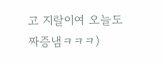고 지랄이여 오늘도 짜증냄ㅋㅋㅋ)